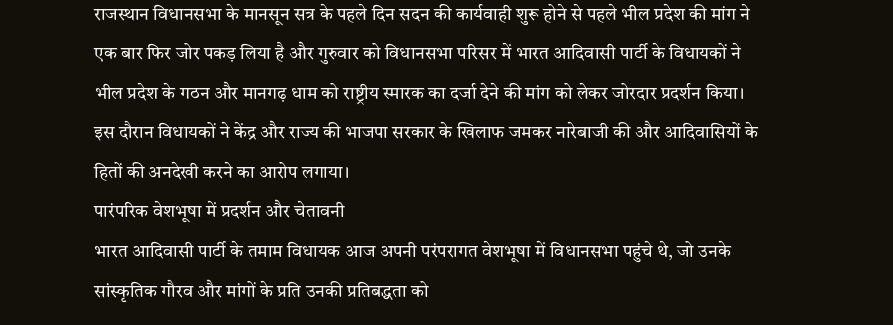राजस्थान विधानसभा के मानसून सत्र के पहले दिन सदन की कार्यवाही शुरू होने से पहले भील प्रदेश की मांग ने एक बार फिर जोर पकड़ लिया है और गुरुवार को विधानसभा परिसर में भारत आदिवासी पार्टी के विधायकों ने भील प्रदेश के गठन और मानगढ़ धाम को राष्ट्रीय स्मारक का दर्जा देने की मांग को लेकर जोरदार प्रदर्शन किया। इस दौरान विधायकों ने केंद्र और राज्य की भाजपा सरकार के खिलाफ जमकर नारेबाजी की और आदिवासियों के हितों की अनदेखी करने का आरोप लगाया।
पारंपरिक वेशभूषा में प्रदर्शन और चेतावनी
भारत आदिवासी पार्टी के तमाम विधायक आज अपनी परंपरागत वेशभूषा में विधानसभा पहुंचे थे, जो उनके सांस्कृतिक गौरव और मांगों के प्रति उनकी प्रतिबद्धता को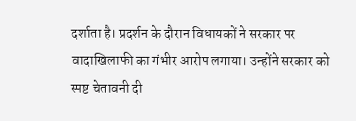दर्शाता है। प्रदर्शन के दौरान विधायकों ने सरकार पर वादाखिलाफी का गंभीर आरोप लगाया। उन्होंने सरकार को स्पष्ट चेतावनी दी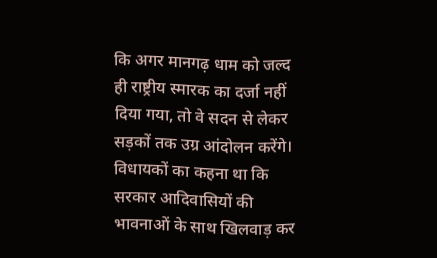कि अगर मानगढ़ धाम को जल्द ही राष्ट्रीय स्मारक का दर्जा नहीं दिया गया, तो वे सदन से लेकर सड़कों तक उग्र आंदोलन करेंगे। विधायकों का कहना था कि सरकार आदिवासियों की भावनाओं के साथ खिलवाड़ कर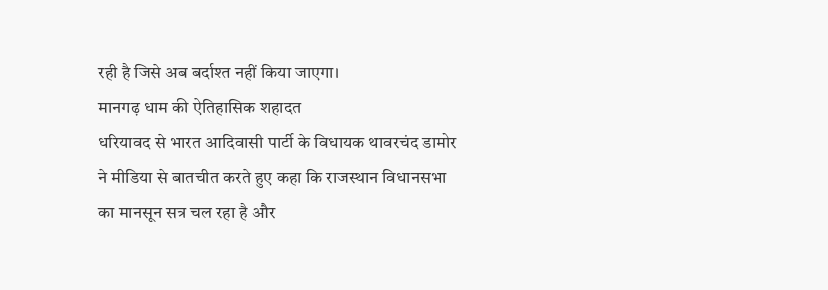रही है जिसे अब बर्दाश्त नहीं किया जाएगा।
मानगढ़ धाम की ऐतिहासिक शहादत
धरियावद से भारत आदिवासी पार्टी के विधायक थावरचंद डामोर ने मीडिया से बातचीत करते हुए कहा कि राजस्थान विधानसभा का मानसून सत्र चल रहा है और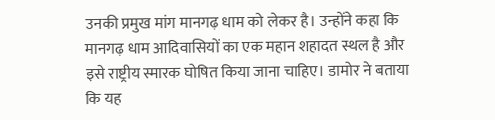उनकी प्रमुख मांग मानगढ़ धाम को लेकर है। उन्होंने कहा कि मानगढ़ धाम आदिवासियों का एक महान शहादत स्थल है और इसे राष्ट्रीय स्मारक घोषित किया जाना चाहिए। डामोर ने बताया कि यह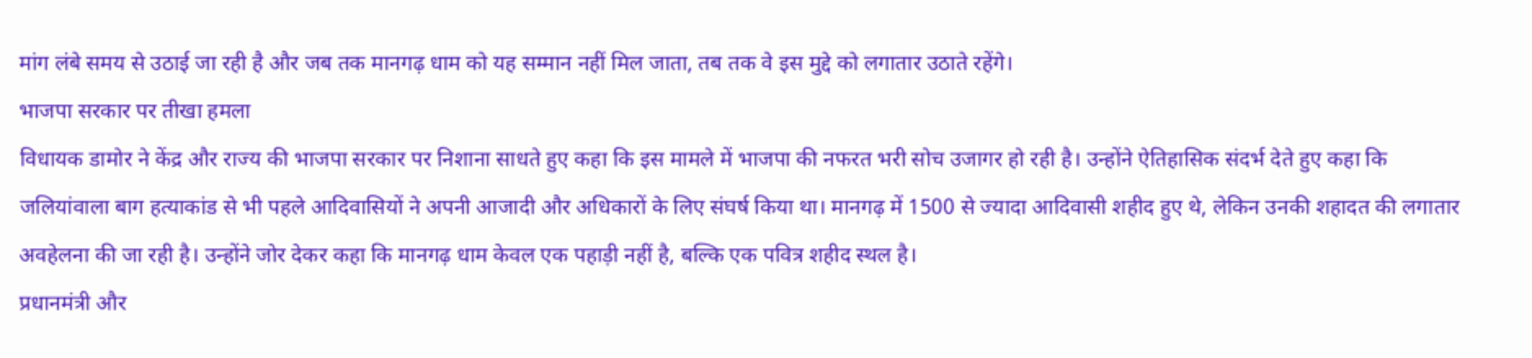मांग लंबे समय से उठाई जा रही है और जब तक मानगढ़ धाम को यह सम्मान नहीं मिल जाता, तब तक वे इस मुद्दे को लगातार उठाते रहेंगे।
भाजपा सरकार पर तीखा हमला
विधायक डामोर ने केंद्र और राज्य की भाजपा सरकार पर निशाना साधते हुए कहा कि इस मामले में भाजपा की नफरत भरी सोच उजागर हो रही है। उन्होंने ऐतिहासिक संदर्भ देते हुए कहा कि जलियांवाला बाग हत्याकांड से भी पहले आदिवासियों ने अपनी आजादी और अधिकारों के लिए संघर्ष किया था। मानगढ़ में 1500 से ज्यादा आदिवासी शहीद हुए थे, लेकिन उनकी शहादत की लगातार अवहेलना की जा रही है। उन्होंने जोर देकर कहा कि मानगढ़ धाम केवल एक पहाड़ी नहीं है, बल्कि एक पवित्र शहीद स्थल है।
प्रधानमंत्री और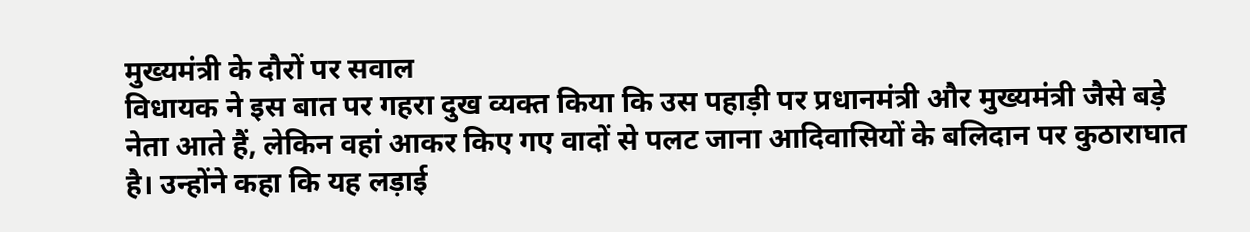मुख्यमंत्री के दौरों पर सवाल
विधायक ने इस बात पर गहरा दुख व्यक्त किया कि उस पहाड़ी पर प्रधानमंत्री और मुख्यमंत्री जैसे बड़े नेता आते हैं, लेकिन वहां आकर किए गए वादों से पलट जाना आदिवासियों के बलिदान पर कुठाराघात है। उन्होंने कहा कि यह लड़ाई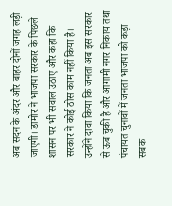अब सदन के अंदर और बाहर दोनों जगह लड़ी जाएगी। डामोर ने भाजपा सरकार के पिछले शासन पर भी सवाल उठाए और कहा कि सरकार ने कोई ठोस काम नहीं किया है। उन्होंने दावा किया कि जनता अब इस सरकार से ऊब चुकी है और आगामी नगर निकाय तथा पंचायत चुनावों में जनता भाजपा को कड़ा सबक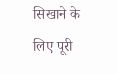सिखाने के लिए पूरी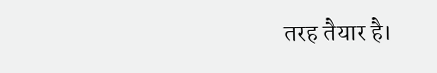तरह तैयार है।